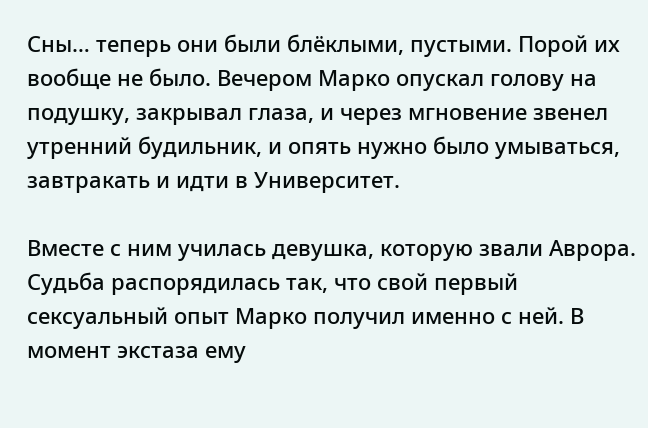Сны… теперь они были блёклыми, пустыми. Порой их вообще не было. Вечером Марко опускал голову на подушку, закрывал глаза, и через мгновение звенел утренний будильник, и опять нужно было умываться, завтракать и идти в Университет.

Вместе с ним училась девушка, которую звали Аврора. Судьба распорядилась так, что свой первый сексуальный опыт Марко получил именно с ней. В момент экстаза ему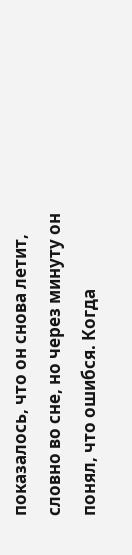показалось, что он снова летит, словно во сне, но через минуту он понял, что ошибся. Когда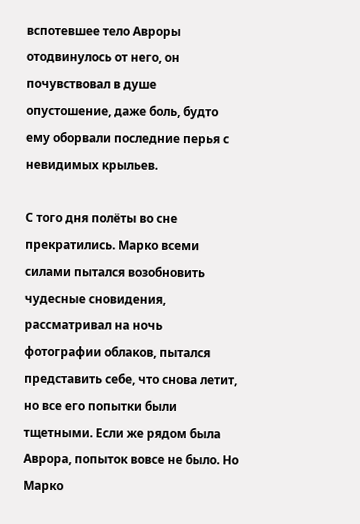вспотевшее тело Авроры отодвинулось от него, он почувствовал в душе опустошение, даже боль, будто ему оборвали последние перья с невидимых крыльев.

С того дня полёты во сне прекратились. Марко всеми силами пытался возобновить чудесные сновидения, рассматривал на ночь фотографии облаков, пытался представить себе, что снова летит, но все его попытки были тщетными. Если же рядом была Аврора, попыток вовсе не было. Но Марко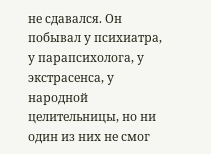не сдавался. Он побывал у психиатра, у парапсихолога, у экстрасенса, у народной целительницы, но ни один из них не смог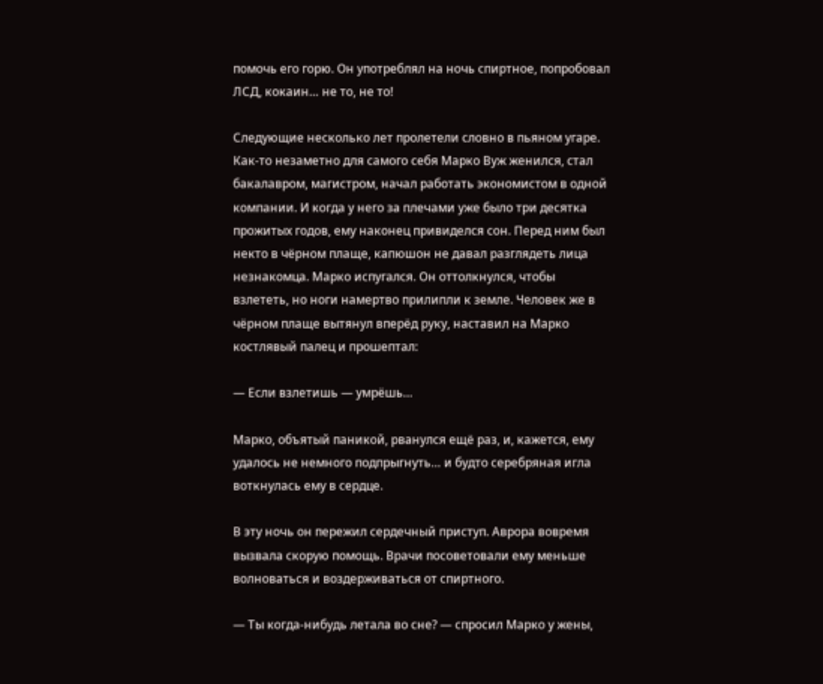помочь его горю. Он употреблял на ночь спиртное, попробовал ЛСД, кокаин… не то, не то!

Следующие несколько лет пролетели словно в пьяном угаре. Как-то незаметно для самого себя Марко Вуж женился, стал бакалавром, магистром, начал работать экономистом в одной компании. И когда у него за плечами уже было три десятка прожитых годов, ему наконец привиделся сон. Перед ним был некто в чёрном плаще, капюшон не давал разглядеть лица незнакомца. Марко испугался. Он оттолкнулся, чтобы взлететь, но ноги намертво прилипли к земле. Человек же в чёрном плаще вытянул вперёд руку, наставил на Марко костлявый палец и прошептал:

— Если взлетишь — умрёшь…

Марко, объятый паникой, рванулся ещё раз, и, кажется, ему удалось не немного подпрыгнуть… и будто серебряная игла воткнулась ему в сердце.

В эту ночь он пережил сердечный приступ. Аврора вовремя вызвала скорую помощь. Врачи посоветовали ему меньше волноваться и воздерживаться от спиртного.

— Ты когда-нибудь летала во сне? — спросил Марко у жены,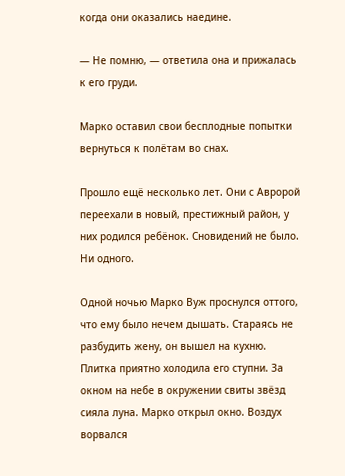когда они оказались наедине.

— Не помню, — ответила она и прижалась к его груди.

Марко оставил свои бесплодные попытки вернуться к полётам во снах.

Прошло ещё несколько лет. Они с Авророй переехали в новый, престижный район, у них родился ребёнок. Сновидений не было. Ни одного.

Одной ночью Марко Вуж проснулся оттого, что ему было нечем дышать. Стараясь не разбудить жену, он вышел на кухню. Плитка приятно холодила его ступни. За окном на небе в окружении свиты звёзд сияла луна. Марко открыл окно. Воздух ворвался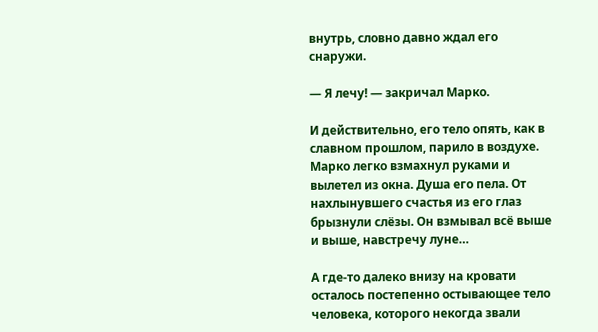внутрь, словно давно ждал его снаружи.

— Я лечу! — закричал Марко.

И действительно, его тело опять, как в славном прошлом, парило в воздухе. Марко легко взмахнул руками и вылетел из окна. Душа его пела. От нахлынувшего счастья из его глаз брызнули слёзы. Он взмывал всё выше и выше, навстречу луне…

А где-то далеко внизу на кровати осталось постепенно остывающее тело человека, которого некогда звали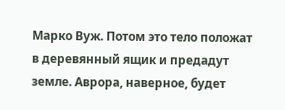Марко Вуж. Потом это тело положат в деревянный ящик и предадут земле. Аврора, наверное, будет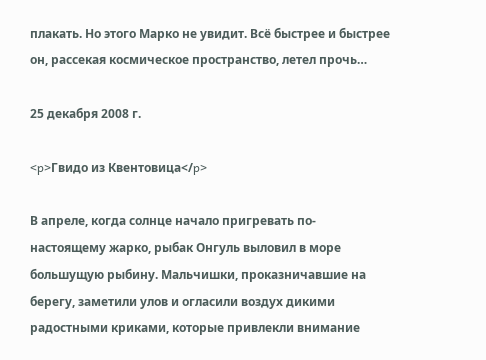плакать. Но этого Марко не увидит. Всё быстрее и быстрее он, рассекая космическое пространство, летел прочь…

25 декабря 2008 г.

<p>Гвидо из Квентовица</p>

В апреле, когда солнце начало пригревать по-настоящему жарко, рыбак Онгуль выловил в море большущую рыбину. Мальчишки, проказничавшие на берегу, заметили улов и огласили воздух дикими радостными криками, которые привлекли внимание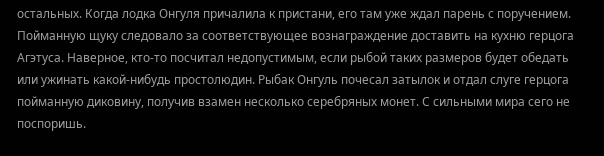остальных. Когда лодка Онгуля причалила к пристани, его там уже ждал парень с поручением. Пойманную щуку следовало за соответствующее вознаграждение доставить на кухню герцога Агэтуса. Наверное, кто-то посчитал недопустимым, если рыбой таких размеров будет обедать или ужинать какой-нибудь простолюдин. Рыбак Онгуль почесал затылок и отдал слуге герцога пойманную диковину, получив взамен несколько серебряных монет. С сильными мира сего не поспоришь.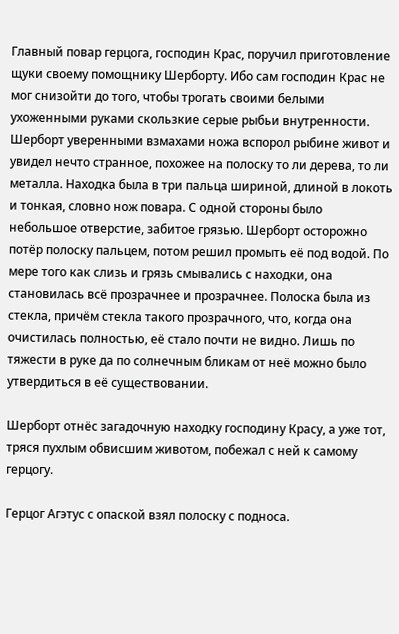Главный повар герцога, господин Крас, поручил приготовление щуки своему помощнику Шерборту. Ибо сам господин Крас не мог снизойти до того, чтобы трогать своими белыми ухоженными руками скользкие серые рыбьи внутренности. Шерборт уверенными взмахами ножа вспорол рыбине живот и увидел нечто странное, похожее на полоску то ли дерева, то ли металла. Находка была в три пальца шириной, длиной в локоть и тонкая, словно нож повара. С одной стороны было небольшое отверстие, забитое грязью. Шерборт осторожно потёр полоску пальцем, потом решил промыть её под водой. По мере того как слизь и грязь смывались с находки, она становилась всё прозрачнее и прозрачнее. Полоска была из стекла, причём стекла такого прозрачного, что, когда она очистилась полностью, её стало почти не видно. Лишь по тяжести в руке да по солнечным бликам от неё можно было утвердиться в её существовании.

Шерборт отнёс загадочную находку господину Красу, а уже тот, тряся пухлым обвисшим животом, побежал с ней к самому герцогу.

Герцог Агэтус с опаской взял полоску с подноса.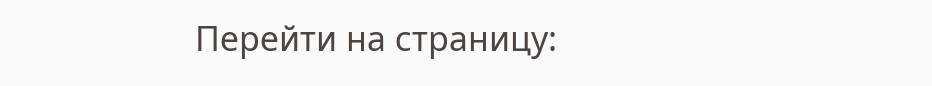Перейти на страницу: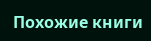Похожие книги